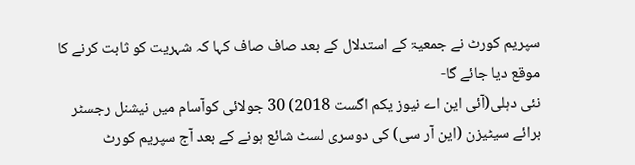سپریم کورٹ نے جمعیۃ کے استدلال کے بعد صاف صاف کہا کہ شہریت کو ثابت کرنے کا موقع دیا جائے گا-
نئی دہلی(آئی این اے نیوز یکم اگست 2018) 30 جولائی کوآسام میں نیشنل رجسٹر برائے سیٹیزن (این آر سی) کی دوسری لسٹ شائع ہونے کے بعد آج سپریم کورٹ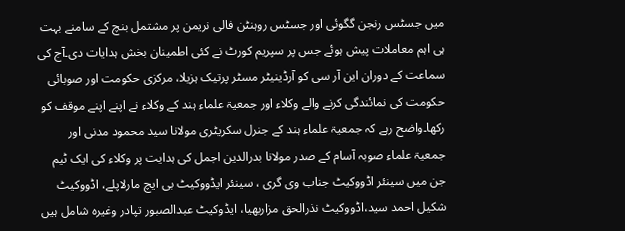میں جسٹس رنجن گگوئی اور جسٹس روہنٹن فالی نریمن پر مشتمل بنچ کے سامنے بہت ہی اہم معاملات پیش ہوئے جس پر سپریم کورٹ نے کئی اطمینان بخش ہدایات دی۔آج کی سماعت کے دوران این آر سی کو آرڈینیٹر مسٹر پرتیک ہزیلا، مرکزی حکومت اور صوبائی حکومت کی نمائندگی کرنے والے وکلاء اور جمعیۃ علماء ہند کے وکلاء نے اپنے اپنے موقف کو رکھا۔واضح رہے کہ جمعیۃ علماء ہند کے جنرل سکریٹری مولانا سید محمود مدنی اور جمعیۃ علماء صوبہ آسام کے صدر مولانا بدرالدین اجمل کی ہدایت پر وکلاء کی ایک ٹیم جن میں سینئر اڈووکیٹ جناب وی گری ، سینئر ایڈووکیٹ بی ایچ مارلاپلے، اڈووکیٹ شکیل احمد سید،اڈووکیٹ نذرالحق مزاربھیا، ایڈوکیٹ عبدالصبور تپادر وغیرہ شامل ہیں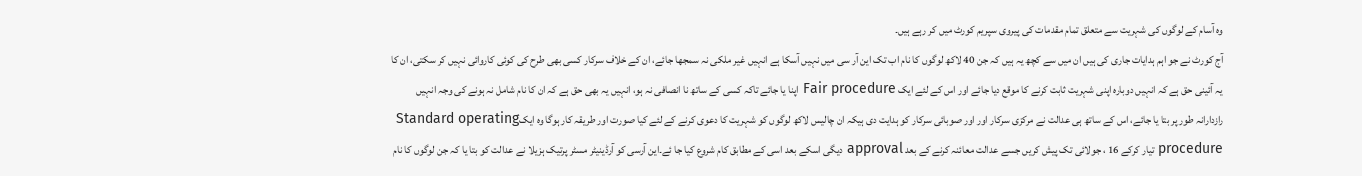وہ آسام کے لوگوں کی شہریت سے متعلق تمام مقدمات کی پیروی سپریم کورٹ میں کر رہے ہیں۔
آج کورٹ نے جو اہم ہدایات جاری کی ہیں ان میں سے کچھ یہ ہیں کہ جن 40 لاکھ لوگوں کا نام اب تک این آر سی میں نہیں آسکا ہے انہیں غیر ملکی نہ سمجھا جائے، ان کے خلاف سرکار کسی بھی طرح کی کوئی کاروائی نہیں کر سکتی، ان کا یہ آئینی حق ہے کہ انہیں دوبارہ اپنی شہریت ثابت کرنے کا موقع دیا جائے اور اس کے لئے ایک Fair procedure اپنا یا جائے تاکہ کسی کے ساتھ نا انصافی نہ ہو، انہیں یہ بھی حق ہے کہ ان کا نام شامل نہ ہونے کی وجہ انہیں رازدارانہ طور پر بتا یا جائے، اس کے ساتھ ہی عدالت نے مرکزی سرکار اور اور صوبائی سرکار کو ہدایت دی ہیکہ ان چالیس لاکھ لوگوں کو شہریت کا دعوی کرنے کے لئے کیا صورت اور طریقہ کار ہوگا وہ ایکStandard operating procedure تیار کرکے 16 ، جولائی تک پیش کریں جسے عدالت معائنہ کرنے کے بعد approval دیگی اسکے بعد اسی کے مطابق کام شروع کیا جا ئے۔این آرسی کو آرڈینیٹر مسٹر پرتیک ہزیلا نے عدالت کو بتا یا کہ جن لوگوں کا نام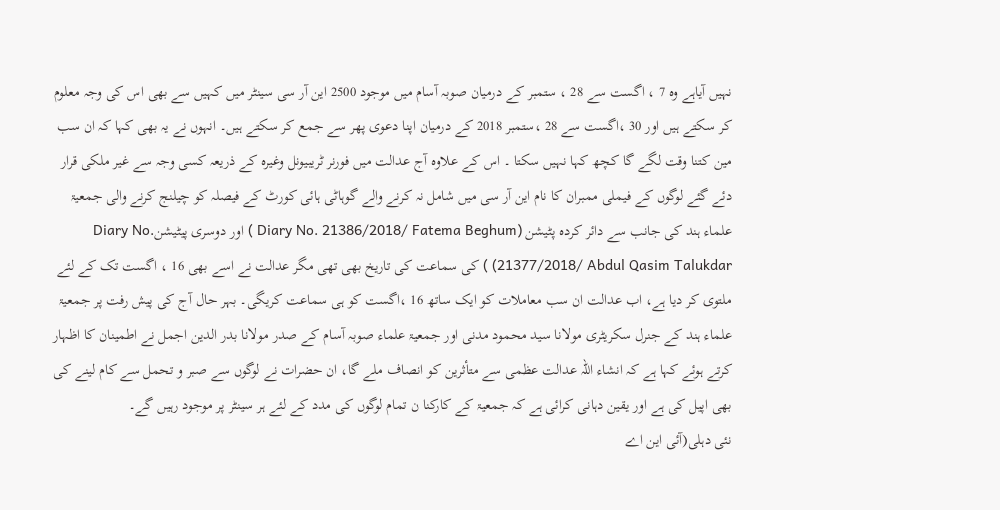نہیں آیاہے وہ 7 ، اگست سے 28 ، ستمبر کے درمیان صوبہ آسام میں موجود 2500 این آر سی سینٹر میں کہیں سے بھی اس کی وجہ معلوم کر سکتے ہیں اور 30 ،اگست سے 28 ،ستمبر 2018 کے درمیان اپنا دعوی پھر سے جمع کر سکتے ہیں۔ انہوں نے یہ بھی کہا کہ ان سب مین کتنا وقت لگے گا کچھ کہا نہیں سکتا ۔ اس کے علاوہ آج عدالت میں فورنر ٹریبیونل وغیرہ کے ذریعہ کسی وجہ سے غیر ملکی قرار دئے گئے لوگوں کے فیملی ممبران کا نام این آر سی میں شامل نہ کرنے والے گوہاٹی ہائی کورٹ کے فیصلہ کو چیلنج کرنے والی جمعیۃ علماء ہند کی جانب سے دائر کردہ پٹیشن (Diary No. 21386/2018/ Fatema Beghum ) اور دوسری پیٹیشنDiary No. 21377/2018/ Abdul Qasim Talukdar) ) کی سماعت کی تاریخ بھی تھی مگر عدالت نے اسے بھی 16 ، اگست تک کے لئے ملتوی کر دیا ہے، اب عدالت ان سب معاملات کو ایک ساتھ 16 ،اگست کو ہی سماعت کریگی۔ بہر حال آج کی پیش رفت پر جمعیۃ علماء ہند کے جنرل سکریٹری مولانا سید محمود مدنی اور جمعیۃ علماء صوبہ آسام کے صدر مولانا بدر الدین اجمل نے اطمینان کا اظہار کرتے ہوئے کہا ہے کہ انشاء اللہ عدالت عظمی سے متأثرین کو انصاف ملے گا، ان حضرات نے لوگوں سے صبر و تحمل سے کام لینے کی بھی اپیل کی ہے اور یقین دہانی کرائی ہے کہ جمعیۃ کے کارکنا ن تمام لوگوں کی مدد کے لئے ہر سینٹر پر موجود رہیں گے۔
نئی دہلی(آئی این اے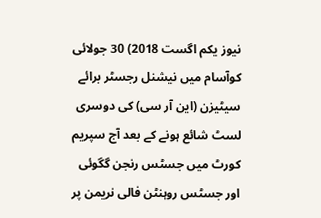نیوز یکم اگست 2018) 30 جولائی کوآسام میں نیشنل رجسٹر برائے سیٹیزن (این آر سی) کی دوسری لسٹ شائع ہونے کے بعد آج سپریم کورٹ میں جسٹس رنجن گگوئی اور جسٹس روہنٹن فالی نریمن پر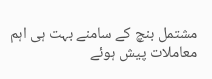مشتمل بنچ کے سامنے بہت ہی اہم معاملات پیش ہوئے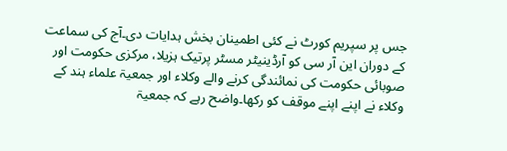جس پر سپریم کورٹ نے کئی اطمینان بخش ہدایات دی۔آج کی سماعت کے دوران این آر سی کو آرڈینیٹر مسٹر پرتیک ہزیلا، مرکزی حکومت اور صوبائی حکومت کی نمائندگی کرنے والے وکلاء اور جمعیۃ علماء ہند کے وکلاء نے اپنے اپنے موقف کو رکھا۔واضح رہے کہ جمعیۃ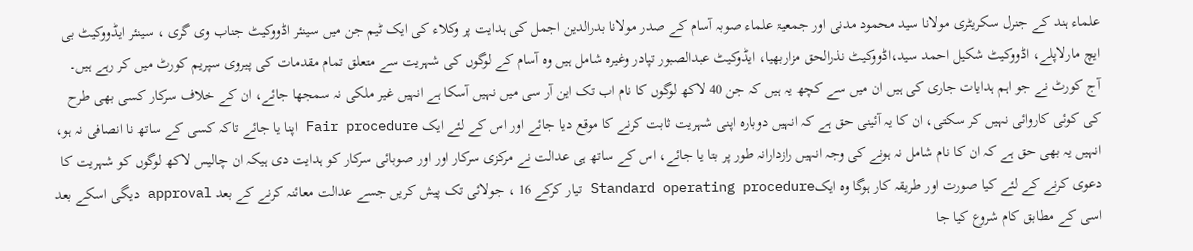علماء ہند کے جنرل سکریٹری مولانا سید محمود مدنی اور جمعیۃ علماء صوبہ آسام کے صدر مولانا بدرالدین اجمل کی ہدایت پر وکلاء کی ایک ٹیم جن میں سینئر اڈووکیٹ جناب وی گری ، سینئر ایڈووکیٹ بی ایچ مارلاپلے، اڈووکیٹ شکیل احمد سید،اڈووکیٹ نذرالحق مزاربھیا، ایڈوکیٹ عبدالصبور تپادر وغیرہ شامل ہیں وہ آسام کے لوگوں کی شہریت سے متعلق تمام مقدمات کی پیروی سپریم کورٹ میں کر رہے ہیں۔
آج کورٹ نے جو اہم ہدایات جاری کی ہیں ان میں سے کچھ یہ ہیں کہ جن 40 لاکھ لوگوں کا نام اب تک این آر سی میں نہیں آسکا ہے انہیں غیر ملکی نہ سمجھا جائے، ان کے خلاف سرکار کسی بھی طرح کی کوئی کاروائی نہیں کر سکتی، ان کا یہ آئینی حق ہے کہ انہیں دوبارہ اپنی شہریت ثابت کرنے کا موقع دیا جائے اور اس کے لئے ایک Fair procedure اپنا یا جائے تاکہ کسی کے ساتھ نا انصافی نہ ہو، انہیں یہ بھی حق ہے کہ ان کا نام شامل نہ ہونے کی وجہ انہیں رازدارانہ طور پر بتا یا جائے، اس کے ساتھ ہی عدالت نے مرکزی سرکار اور اور صوبائی سرکار کو ہدایت دی ہیکہ ان چالیس لاکھ لوگوں کو شہریت کا دعوی کرنے کے لئے کیا صورت اور طریقہ کار ہوگا وہ ایکStandard operating procedure تیار کرکے 16 ، جولائی تک پیش کریں جسے عدالت معائنہ کرنے کے بعد approval دیگی اسکے بعد اسی کے مطابق کام شروع کیا جا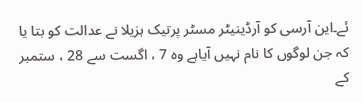ئے۔این آرسی کو آرڈینیٹر مسٹر پرتیک ہزیلا نے عدالت کو بتا یا کہ جن لوگوں کا نام نہیں آیاہے وہ 7 ، اگست سے 28 ، ستمبر کے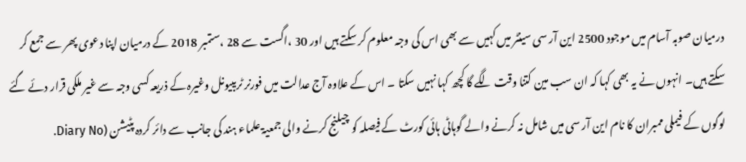درمیان صوبہ آسام میں موجود 2500 این آر سی سینٹر میں کہیں سے بھی اس کی وجہ معلوم کر سکتے ہیں اور 30 ،اگست سے 28 ،ستمبر 2018 کے درمیان اپنا دعوی پھر سے جمع کر سکتے ہیں۔ انہوں نے یہ بھی کہا کہ ان سب مین کتنا وقت لگے گا کچھ کہا نہیں سکتا ۔ اس کے علاوہ آج عدالت میں فورنر ٹریبیونل وغیرہ کے ذریعہ کسی وجہ سے غیر ملکی قرار دئے گئے لوگوں کے فیملی ممبران کا نام این آر سی میں شامل نہ کرنے والے گوہاٹی ہائی کورٹ کے فیصلہ کو چیلنج کرنے والی جمعیۃ علماء ہند کی جانب سے دائر کردہ پٹیشن (Diary No.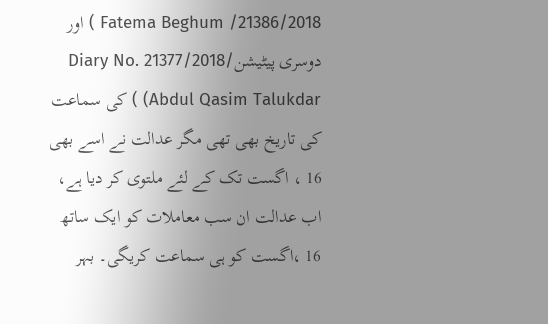21386/2018/ Fatema Beghum ) اور دوسری پیٹیشنDiary No. 21377/2018/ Abdul Qasim Talukdar) ) کی سماعت کی تاریخ بھی تھی مگر عدالت نے اسے بھی 16 ، اگست تک کے لئے ملتوی کر دیا ہے، اب عدالت ان سب معاملات کو ایک ساتھ 16 ،اگست کو ہی سماعت کریگی۔ بہر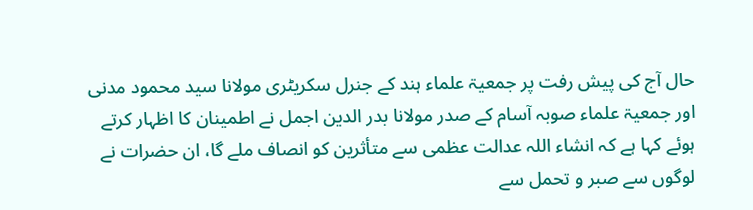حال آج کی پیش رفت پر جمعیۃ علماء ہند کے جنرل سکریٹری مولانا سید محمود مدنی اور جمعیۃ علماء صوبہ آسام کے صدر مولانا بدر الدین اجمل نے اطمینان کا اظہار کرتے ہوئے کہا ہے کہ انشاء اللہ عدالت عظمی سے متأثرین کو انصاف ملے گا، ان حضرات نے لوگوں سے صبر و تحمل سے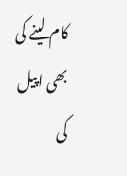کام لینے کی بھی اپیل کی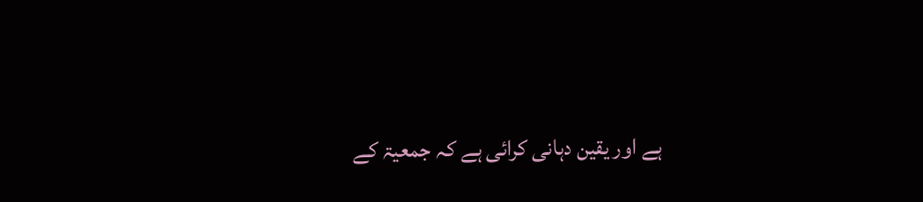ہے اور یقین دہانی کرائی ہے کہ جمعیۃ کے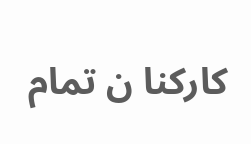کارکنا ن تمام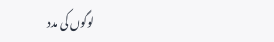لوگوں کی مدد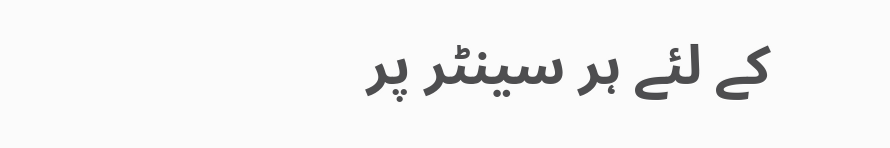کے لئے ہر سینٹر پر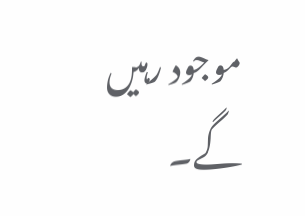موجود رہیں گے۔